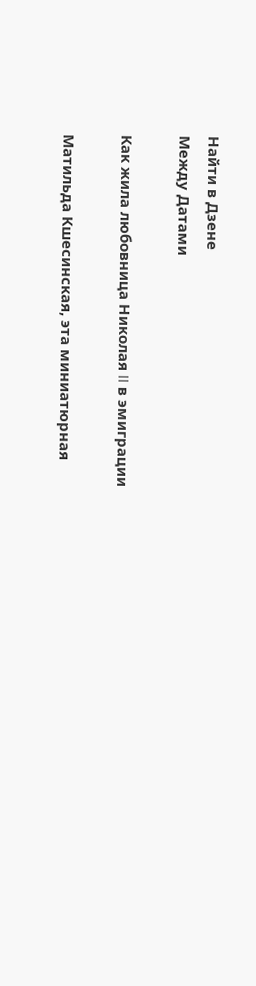Найти в Дзене
Между Датами

Как жила любовница Николая II в эмиграции

Матильда Кшесинская, эта миниатюрная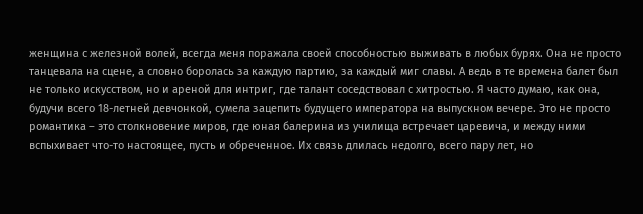женщина с железной волей, всегда меня поражала своей способностью выживать в любых бурях. Она не просто танцевала на сцене, а словно боролась за каждую партию, за каждый миг славы. А ведь в те времена балет был не только искусством, но и ареной для интриг, где талант соседствовал с хитростью. Я часто думаю, как она, будучи всего 18-летней девчонкой, сумела зацепить будущего императора на выпускном вечере. Это не просто романтика – это столкновение миров, где юная балерина из училища встречает царевича, и между ними вспыхивает что-то настоящее, пусть и обреченное. Их связь длилась недолго, всего пару лет, но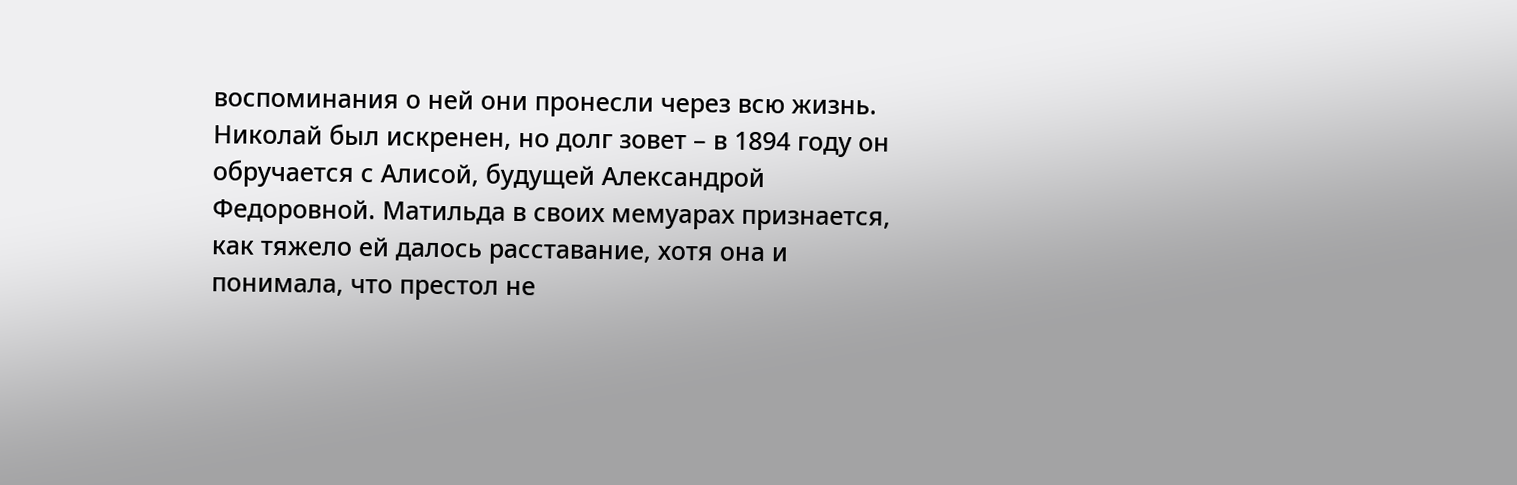воспоминания о ней они пронесли через всю жизнь. Николай был искренен, но долг зовет – в 1894 году он обручается с Алисой, будущей Александрой Федоровной. Матильда в своих мемуарах признается, как тяжело ей далось расставание, хотя она и понимала, что престол не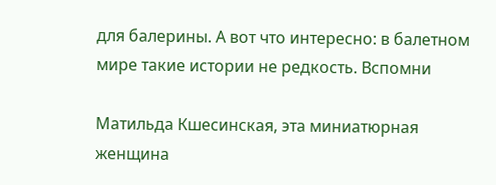для балерины. А вот что интересно: в балетном мире такие истории не редкость. Вспомни

Матильда Кшесинская, эта миниатюрная женщина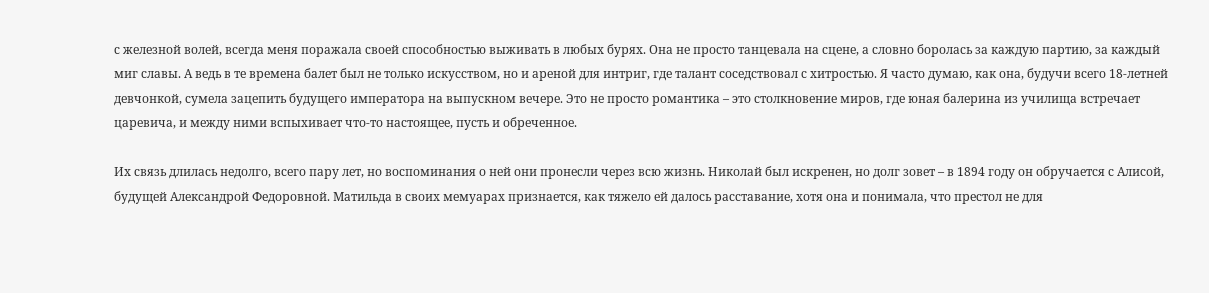с железной волей, всегда меня поражала своей способностью выживать в любых бурях. Она не просто танцевала на сцене, а словно боролась за каждую партию, за каждый миг славы. А ведь в те времена балет был не только искусством, но и ареной для интриг, где талант соседствовал с хитростью. Я часто думаю, как она, будучи всего 18-летней девчонкой, сумела зацепить будущего императора на выпускном вечере. Это не просто романтика – это столкновение миров, где юная балерина из училища встречает царевича, и между ними вспыхивает что-то настоящее, пусть и обреченное.

Их связь длилась недолго, всего пару лет, но воспоминания о ней они пронесли через всю жизнь. Николай был искренен, но долг зовет – в 1894 году он обручается с Алисой, будущей Александрой Федоровной. Матильда в своих мемуарах признается, как тяжело ей далось расставание, хотя она и понимала, что престол не для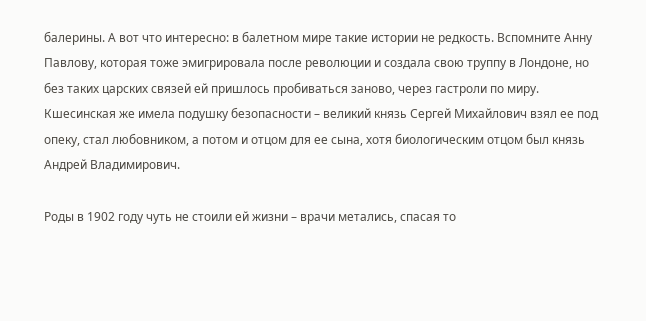балерины. А вот что интересно: в балетном мире такие истории не редкость. Вспомните Анну Павлову, которая тоже эмигрировала после революции и создала свою труппу в Лондоне, но без таких царских связей ей пришлось пробиваться заново, через гастроли по миру. Кшесинская же имела подушку безопасности – великий князь Сергей Михайлович взял ее под опеку, стал любовником, а потом и отцом для ее сына, хотя биологическим отцом был князь Андрей Владимирович.

Роды в 1902 году чуть не стоили ей жизни – врачи метались, спасая то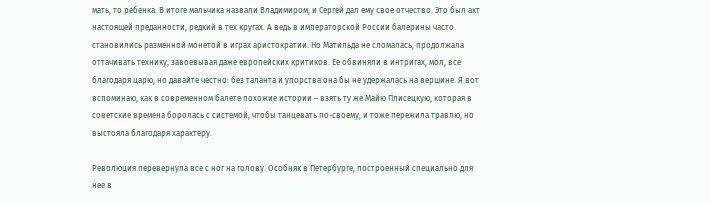мать, то ребенка. В итоге мальчика назвали Владимиром, и Сергей дал ему свое отчество. Это был акт настоящей преданности, редкий в тех кругах. А ведь в императорской России балерины часто становились разменной монетой в играх аристократии. Но Матильда не сломалась, продолжала оттачивать технику, завоевывая даже европейских критиков. Ее обвиняли в интригах, мол, все благодаря царю, но давайте честно: без таланта и упорства она бы не удержалась на вершине. Я вот вспоминаю, как в современном балете похожие истории – взять ту же Майю Плисецкую, которая в советские времена боролась с системой, чтобы танцевать по-своему, и тоже пережила травлю, но выстояла благодаря характеру.

Революция перевернула все с ног на голову. Особняк в Петербурге, построенный специально для нее в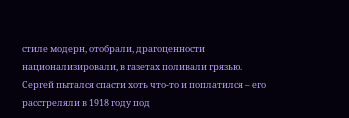стиле модерн, отобрали, драгоценности национализировали, в газетах поливали грязью. Сергей пытался спасти хоть что-то и поплатился – его расстреляли в 1918 году под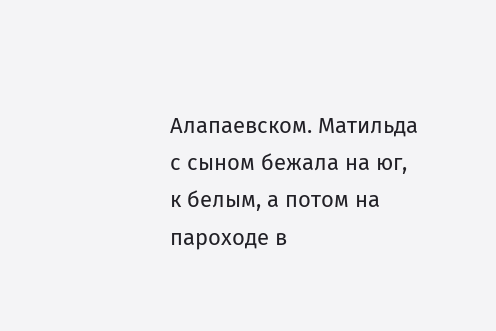Алапаевском. Матильда с сыном бежала на юг, к белым, а потом на пароходе в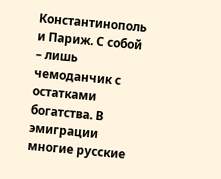Константинополь и Париж. С собой – лишь чемоданчик с остатками богатства. В эмиграции многие русские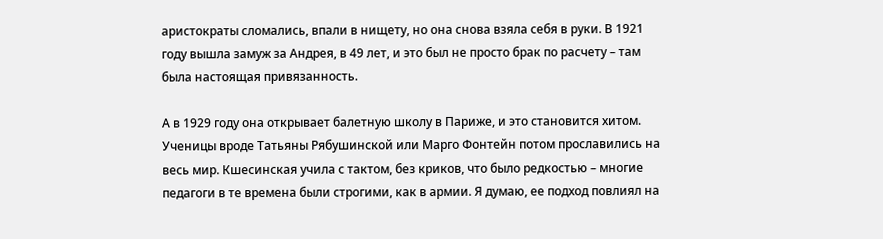аристократы сломались, впали в нищету, но она снова взяла себя в руки. В 1921 году вышла замуж за Андрея, в 49 лет, и это был не просто брак по расчету – там была настоящая привязанность.

А в 1929 году она открывает балетную школу в Париже, и это становится хитом. Ученицы вроде Татьяны Рябушинской или Марго Фонтейн потом прославились на весь мир. Кшесинская учила с тактом, без криков, что было редкостью – многие педагоги в те времена были строгими, как в армии. Я думаю, ее подход повлиял на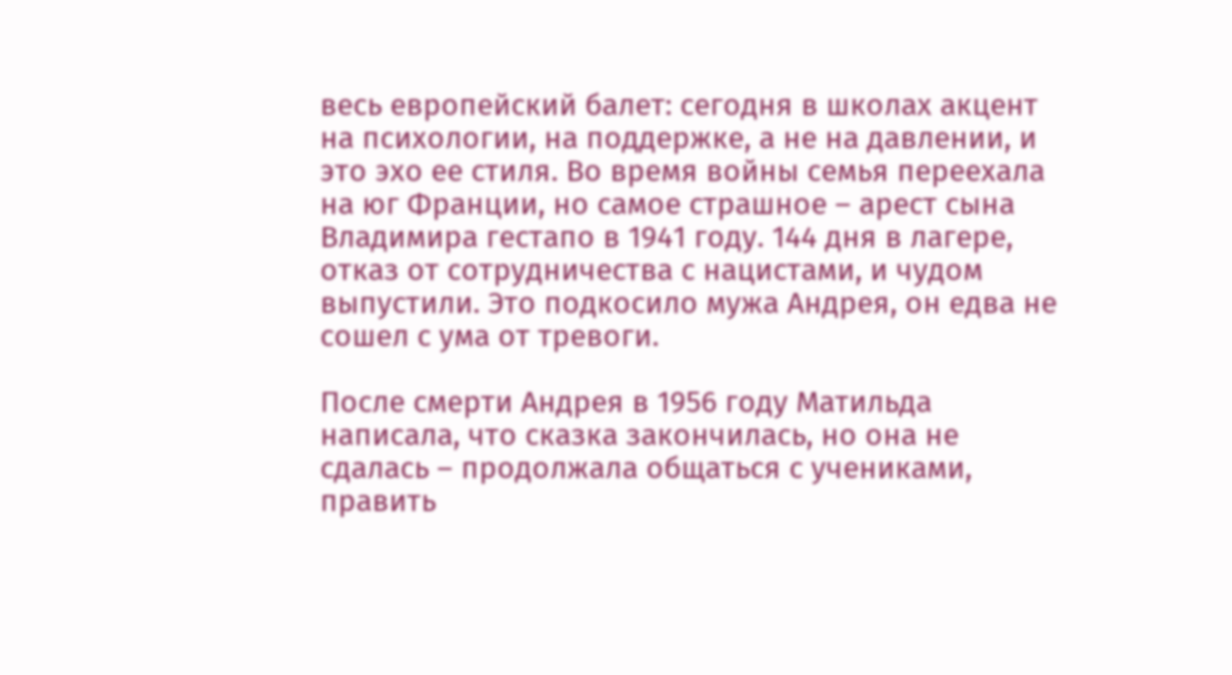весь европейский балет: сегодня в школах акцент на психологии, на поддержке, а не на давлении, и это эхо ее стиля. Во время войны семья переехала на юг Франции, но самое страшное – арест сына Владимира гестапо в 1941 году. 144 дня в лагере, отказ от сотрудничества с нацистами, и чудом выпустили. Это подкосило мужа Андрея, он едва не сошел с ума от тревоги.

После смерти Андрея в 1956 году Матильда написала, что сказка закончилась, но она не сдалась – продолжала общаться с учениками, править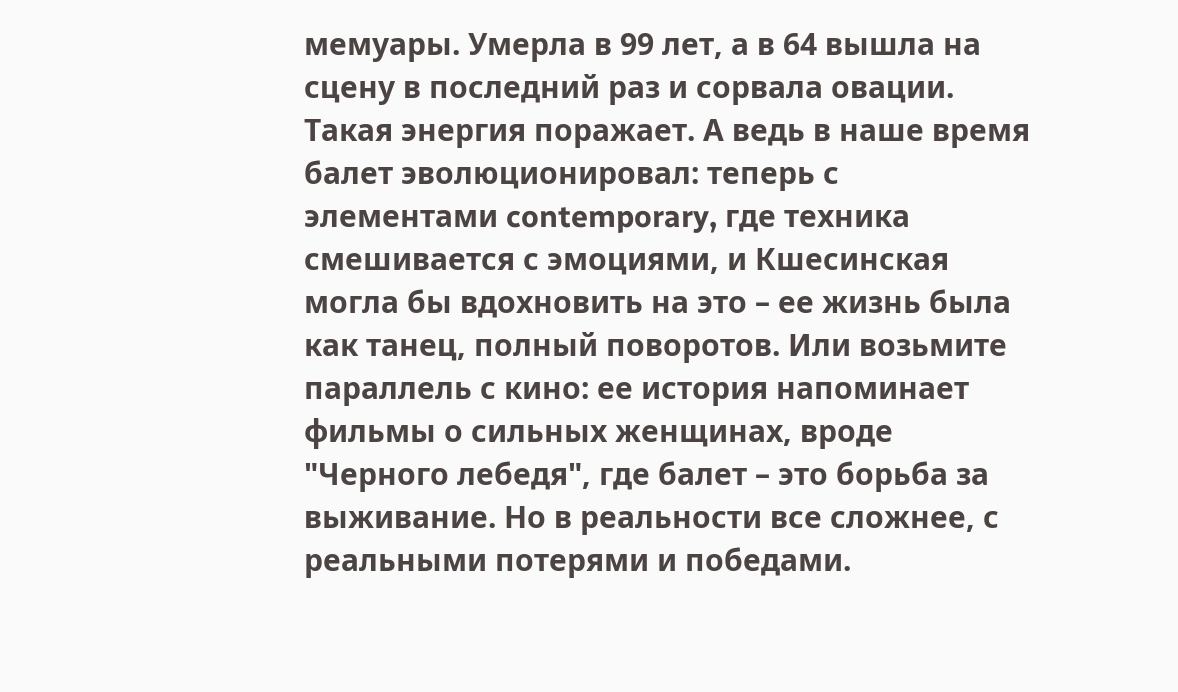мемуары. Умерла в 99 лет, а в 64 вышла на сцену в последний раз и сорвала овации. Такая энергия поражает. А ведь в наше время балет эволюционировал: теперь с элементами contemporary, где техника смешивается с эмоциями, и Кшесинская могла бы вдохновить на это – ее жизнь была как танец, полный поворотов. Или возьмите параллель с кино: ее история напоминает фильмы о сильных женщинах, вроде "Черного лебедя", где балет – это борьба за выживание. Но в реальности все сложнее, с реальными потерями и победами.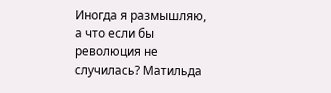Иногда я размышляю, а что если бы революция не случилась? Матильда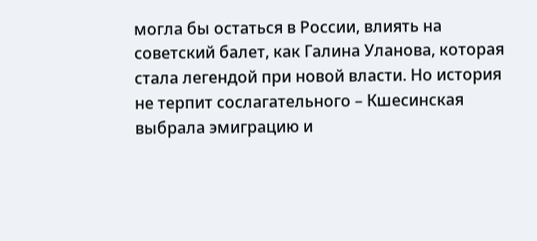могла бы остаться в России, влиять на советский балет, как Галина Уланова, которая стала легендой при новой власти. Но история не терпит сослагательного – Кшесинская выбрала эмиграцию и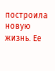построила новую жизнь. Ее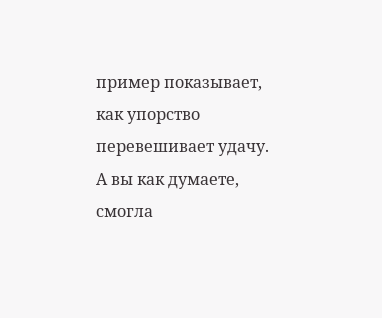пример показывает, как упорство перевешивает удачу. А вы как думаете, смогла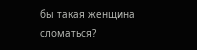бы такая женщина сломаться?